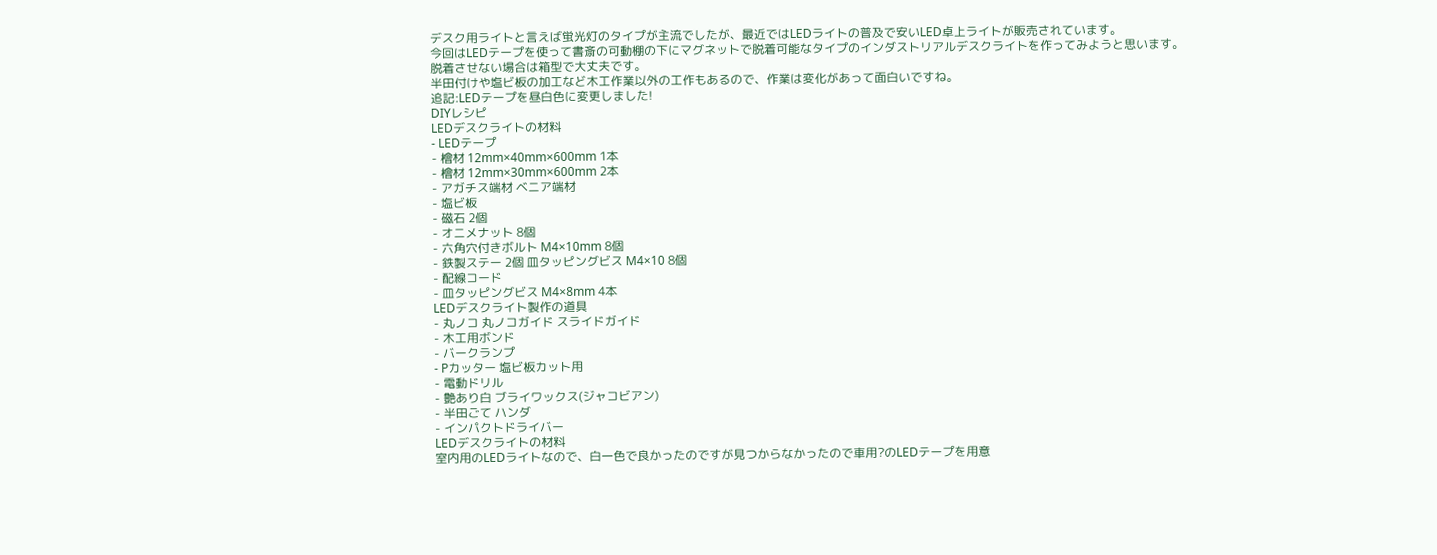デスク用ライトと言えば蛍光灯のタイプが主流でしたが、最近ではLEDライトの普及で安いLED卓上ライトが販売されています。
今回はLEDテープを使って書斎の可動棚の下にマグネットで脱着可能なタイプのインダストリアルデスクライトを作ってみようと思います。
脱着させない場合は箱型で大丈夫です。
半田付けや塩ビ板の加工など木工作業以外の工作もあるので、作業は変化があって面白いですね。
追記:LEDテープを昼白色に変更しました!
DIYレシピ
LEDデスクライトの材料
- LEDテープ
- 檜材 12mm×40mm×600mm 1本
- 檜材 12mm×30mm×600mm 2本
- アガチス端材 ベニア端材
- 塩ビ板
- 磁石 2個
- オニメナット 8個
- 六角穴付きボルト M4×10mm 8個
- 鉄製ステー 2個 皿タッピングビス M4×10 8個
- 配線コード
- 皿タッピングビス M4×8mm 4本
LEDデスクライト製作の道具
- 丸ノコ 丸ノコガイド スライドガイド
- 木工用ボンド
- バークランプ
- Pカッター 塩ビ板カット用
- 電動ドリル
- 艶あり白 ブライワックス(ジャコビアン)
- 半田ごて ハンダ
- インパクトドライバー
LEDデスクライトの材料
室内用のLEDライトなので、白一色で良かったのですが見つからなかったので車用?のLEDテープを用意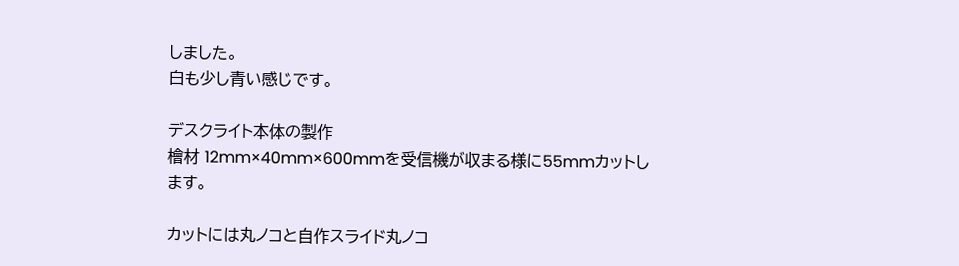しました。
白も少し青い感じです。

デスクライト本体の製作
檜材 12mm×40mm×600mmを受信機が収まる様に55mmカットします。

カットには丸ノコと自作スライド丸ノコ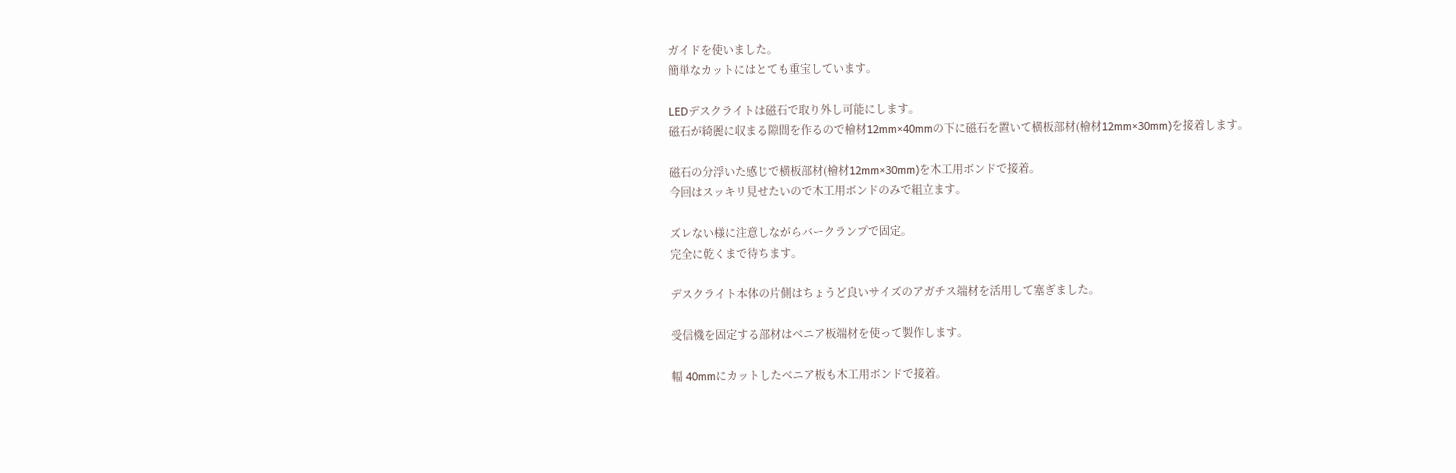ガイドを使いました。
簡単なカットにはとても重宝しています。

LEDデスクライトは磁石で取り外し可能にします。
磁石が綺麗に収まる隙間を作るので檜材12mm×40mmの下に磁石を置いて横板部材(檜材12mm×30mm)を接着します。

磁石の分浮いた感じで横板部材(檜材12mm×30mm)を木工用ボンドで接着。
今回はスッキリ見せたいので木工用ボンドのみで組立ます。

ズレない様に注意しながらバークランプで固定。
完全に乾くまで待ちます。

デスクライト本体の片側はちょうど良いサイズのアガチス端材を活用して塞ぎました。

受信機を固定する部材はベニア板端材を使って製作します。

幅 40mmにカットしたベニア板も木工用ボンドで接着。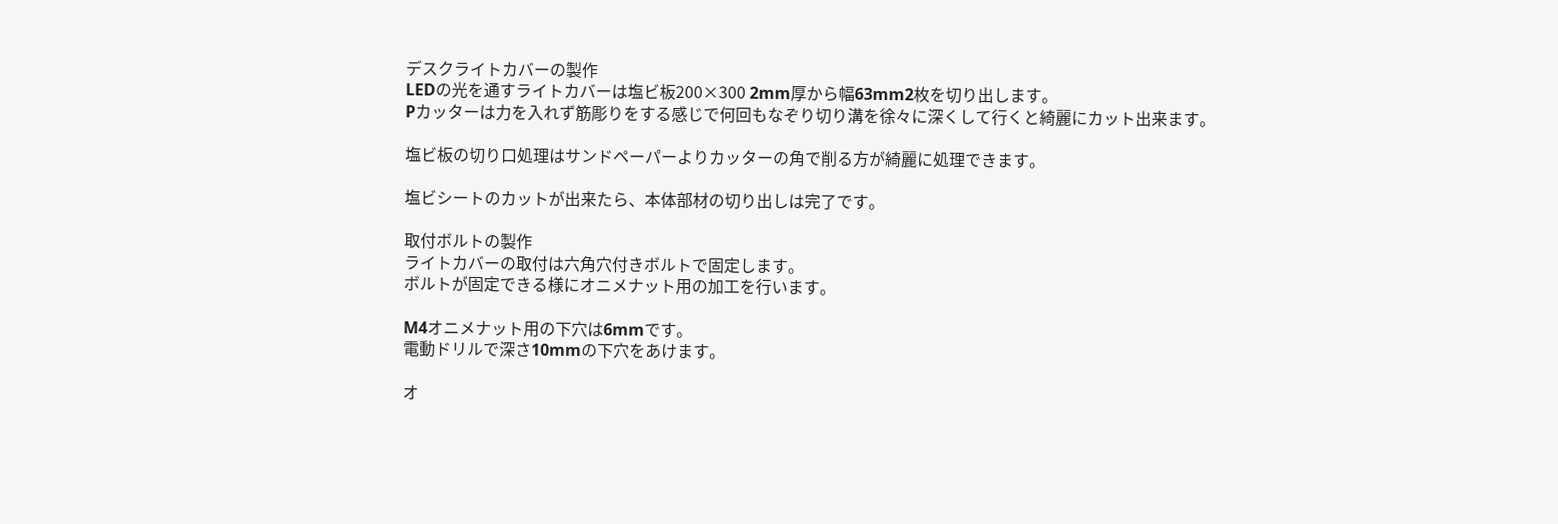デスクライトカバーの製作
LEDの光を通すライトカバーは塩ビ板200×300 2mm厚から幅63mm2枚を切り出します。
Pカッターは力を入れず筋彫りをする感じで何回もなぞり切り溝を徐々に深くして行くと綺麗にカット出来ます。

塩ビ板の切り口処理はサンドペーパーよりカッターの角で削る方が綺麗に処理できます。

塩ビシートのカットが出来たら、本体部材の切り出しは完了です。

取付ボルトの製作
ライトカバーの取付は六角穴付きボルトで固定します。
ボルトが固定できる様にオニメナット用の加工を行います。

M4オニメナット用の下穴は6mmです。
電動ドリルで深さ10mmの下穴をあけます。

オ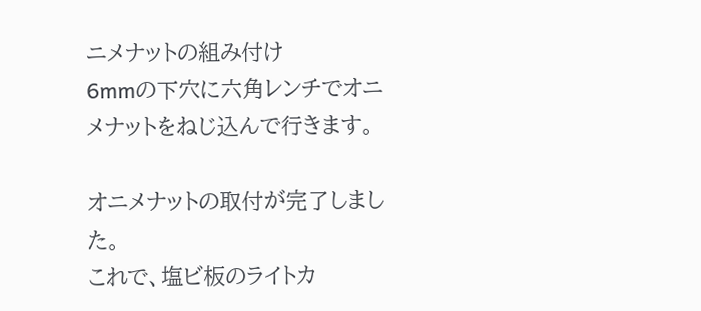ニメナットの組み付け
6mmの下穴に六角レンチでオニメナットをねじ込んで行きます。

オニメナットの取付が完了しました。
これで、塩ビ板のライトカ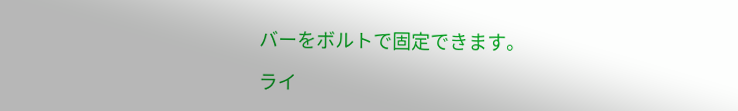バーをボルトで固定できます。

ライ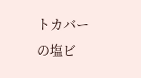トカバーの塩ビ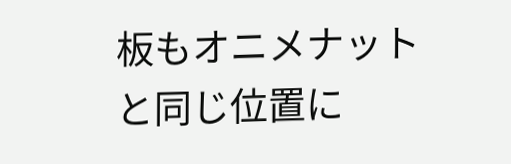板もオニメナットと同じ位置に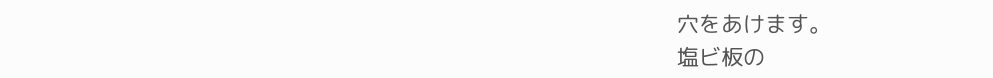穴をあけます。
塩ビ板の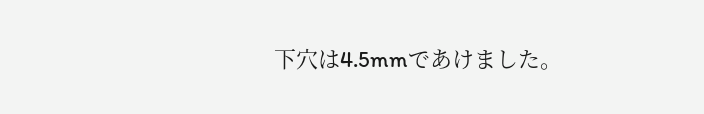下穴は4.5mmであけました。